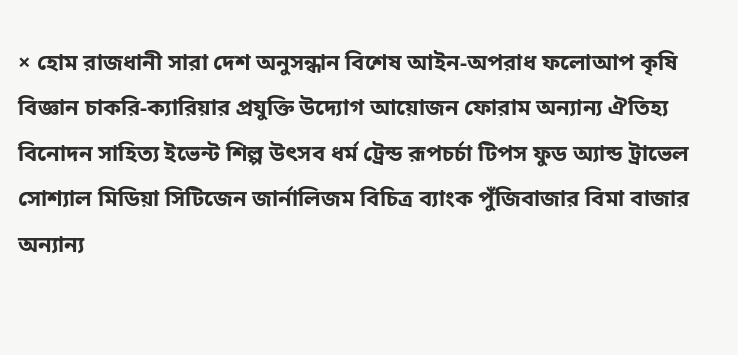× হোম রাজধানী সারা দেশ অনুসন্ধান বিশেষ আইন-অপরাধ ফলোআপ কৃষি বিজ্ঞান চাকরি-ক্যারিয়ার প্রযুক্তি উদ্যোগ আয়োজন ফোরাম অন্যান্য ঐতিহ্য বিনোদন সাহিত্য ইভেন্ট শিল্প উৎসব ধর্ম ট্রেন্ড রূপচর্চা টিপস ফুড অ্যান্ড ট্রাভেল সোশ্যাল মিডিয়া সিটিজেন জার্নালিজম বিচিত্র ব্যাংক পুঁজিবাজার বিমা বাজার অন্যান্য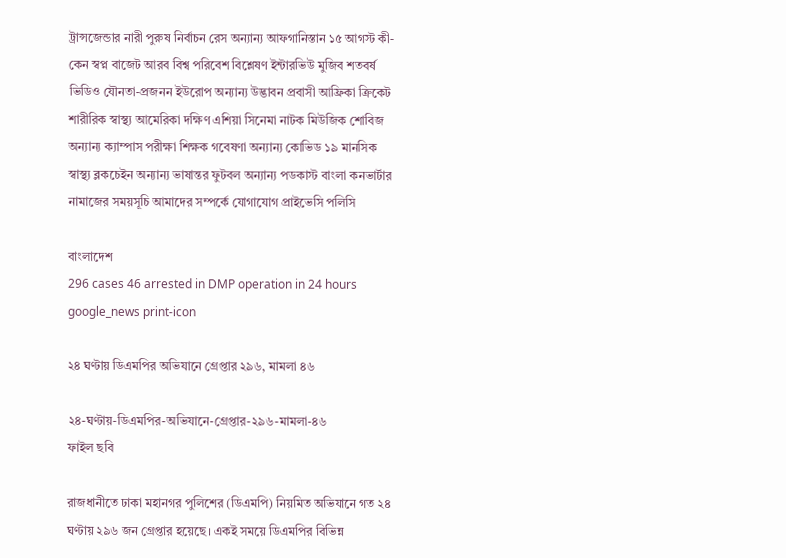ট্রান্সজেন্ডার নারী পুরুষ নির্বাচন রেস অন্যান্য আফগানিস্তান ১৫ আগস্ট কী-কেন স্বপ্ন বাজেট আরব বিশ্ব পরিবেশ বিশ্লেষণ ইন্টারভিউ মুজিব শতবর্ষ ভিডিও যৌনতা-প্রজনন ইউরোপ অন্যান্য উদ্ভাবন প্রবাসী আফ্রিকা ক্রিকেট শারীরিক স্বাস্থ্য আমেরিকা দক্ষিণ এশিয়া সিনেমা নাটক মিউজিক শোবিজ অন্যান্য ক্যাম্পাস পরীক্ষা শিক্ষক গবেষণা অন্যান্য কোভিড ১৯ মানসিক স্বাস্থ্য ব্লকচেইন অন্যান্য ভাষান্তর ফুটবল অন্যান্য পডকাস্ট বাংলা কনভার্টার নামাজের সময়সূচি আমাদের সম্পর্কে যোগাযোগ প্রাইভেসি পলিসি

বাংলাদেশ
296 cases 46 arrested in DMP operation in 24 hours
google_news print-icon

২৪ ঘণ্টায় ডিএমপির অভিযানে গ্রেপ্তার ২৯৬, মামলা ৪৬

২৪-ঘণ্টায়-ডিএমপির-অভিযানে-গ্রেপ্তার-২৯৬-মামলা-৪৬
ফাইল ছবি

রাজধানীতে ঢাকা মহানগর পুলিশের (ডিএমপি) নিয়মিত অভিযানে গত ২৪ ঘণ্টায় ২৯৬ জন গ্রেপ্তার হয়েছে। একই সময়ে ডিএমপির বিভিন্ন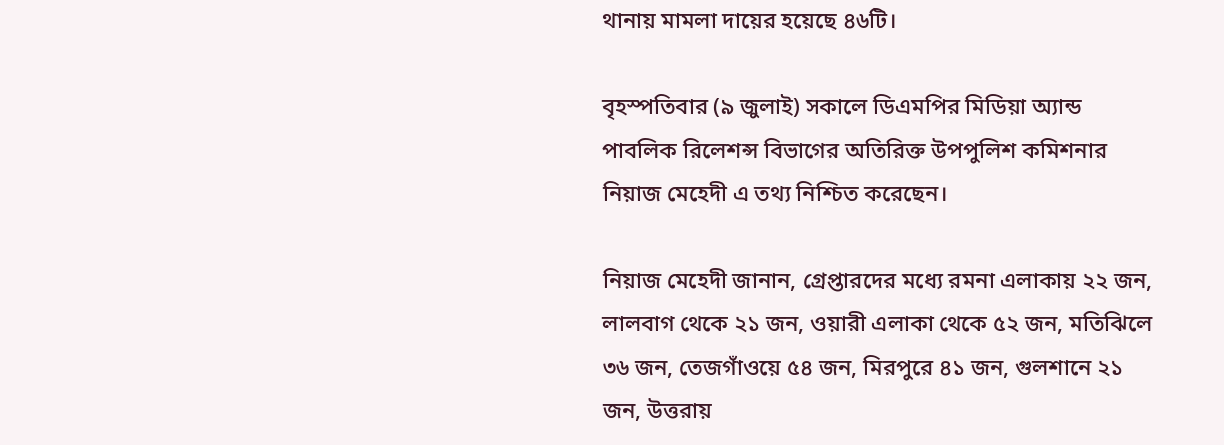থানায় মামলা দায়ের হয়েছে ৪৬টি।

বৃহস্পতিবার (৯ জুলাই) সকালে ডিএমপির মিডিয়া অ্যান্ড পাবলিক রিলেশন্স বিভাগের অতিরিক্ত উপপুলিশ কমিশনার নিয়াজ মেহেদী এ তথ্য নিশ্চিত করেছেন।

নিয়াজ মেহেদী জানান, গ্রেপ্তারদের মধ্যে রমনা এলাকায় ২২ জন, লালবাগ থেকে ২১ জন, ওয়ারী এলাকা থেকে ৫২ জন, মতিঝিলে ৩৬ জন, তেজগাঁওয়ে ৫৪ জন, মিরপুরে ৪১ জন, গুলশানে ২১ জন, উত্তরায়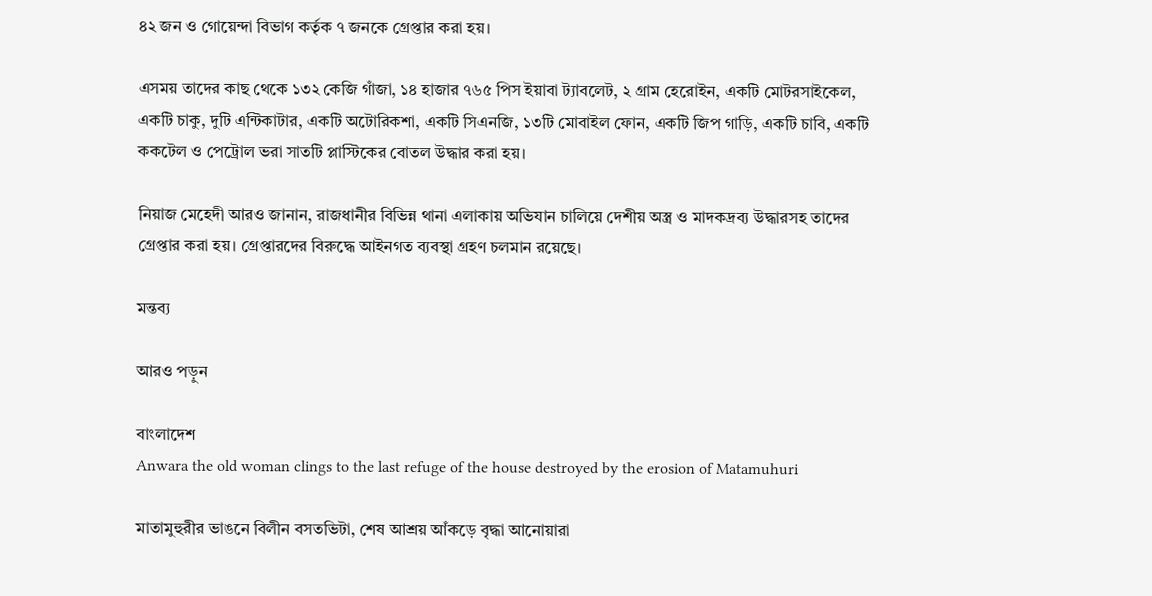৪২ জন ও গোয়েন্দা বিভাগ কর্তৃক ৭ জনকে গ্রেপ্তার করা হয়।

এসময় তাদের কাছ থেকে ১৩২ কেজি গাঁজা, ১৪ হাজার ৭৬৫ পিস ইয়াবা ট্যাবলেট, ২ গ্রাম হেরোইন, একটি মোটরসাইকেল, একটি চাকু, দুটি এন্টিকাটার, একটি অটোরিকশা, একটি সিএনজি, ১৩টি মোবাইল ফোন, একটি জিপ গাড়ি, একটি চাবি, একটি ককটেল ও পেট্রোল ভরা সাতটি প্লাস্টিকের বোতল উদ্ধার করা হয়।

নিয়াজ মেহেদী আরও জানান, রাজধানীর বিভিন্ন থানা এলাকায় অভিযান চালিয়ে দেশীয় অস্ত্র ও মাদকদ্রব্য উদ্ধারসহ তাদের গ্রেপ্তার করা হয়। গ্রেপ্তারদের বিরুদ্ধে আইনগত ব্যবস্থা গ্রহণ চলমান রয়েছে।

মন্তব্য

আরও পড়ুন

বাংলাদেশ
Anwara the old woman clings to the last refuge of the house destroyed by the erosion of Matamuhuri

মাতামুহুরীর ভাঙনে বিলীন বসতভিটা, শেষ আশ্রয় আঁকড়ে বৃদ্ধা আনোয়ারা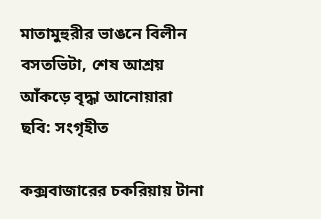মাতামুহুরীর ভাঙনে বিলীন বসতভিটা, শেষ আশ্রয় আঁকড়ে বৃদ্ধা আনোয়ারা ছবি: সংগৃহীত

কক্সবাজারের চকরিয়ায় টানা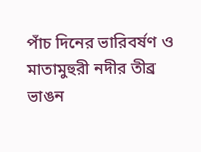পাঁচ দিনের ভারিবর্ষণ ও মাতামুহুরী নদীর তীব্র ভাঙন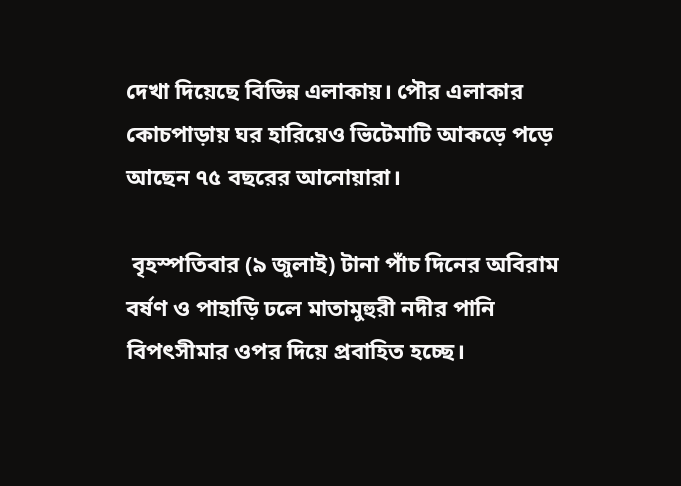দেখা দিয়েছে বিভিন্ন এলাকায়। পৌর এলাকার কোচপাড়ায় ঘর হারিয়েও ভিটেমাটি আকড়ে পড়ে আছেন ৭৫ বছরের আনোয়ারা।

 বৃহস্পতিবার (৯ জুলাই) টানা পাঁচ দিনের অবিরাম বর্ষণ ও পাহাড়ি ঢলে মাতামুহুরী নদীর পানি বিপৎসীমার ওপর দিয়ে প্রবাহিত হচ্ছে।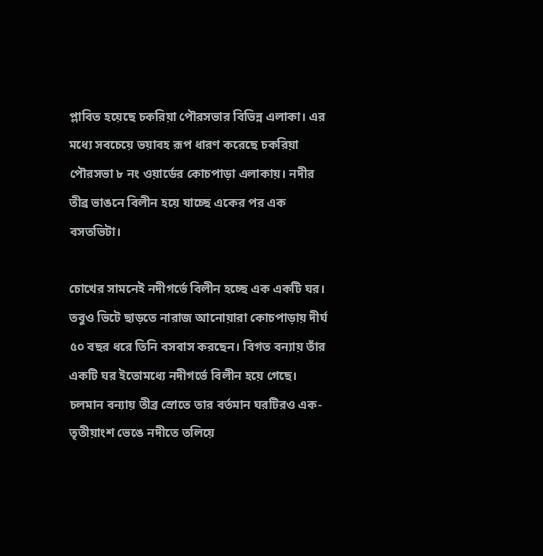প্লাবিত হয়েছে চকরিয়া পৌরসভার বিভিন্ন এলাকা। এর মধ্যে সবচেয়ে ভয়াবহ রূপ ধারণ করেছে চকরিয়া পৌরসভা ৮ নং ওয়ার্ডের কোচপাড়া এলাকায়। নদীর তীব্র ভাঙনে বিলীন হয়ে যাচ্ছে একের পর এক বসতভিটা।

চোখের সামনেই নদীগর্ভে বিলীন হচ্ছে এক একটি ঘর। তবুও ভিটে ছাড়তে নারাজ আনোয়ারা কোচপাড়ায় দীর্ঘ ৫০ বছর ধরে তিনি বসবাস করছেন। বিগত বন্যায় তাঁর একটি ঘর ইতোমধ্যে নদীগর্ভে বিলীন হয়ে গেছে। চলমান বন্যায় তীব্র স্রোতে তার বর্তমান ঘরটিরও এক-তৃতীয়াংশ ভেঙে নদীতে তলিয়ে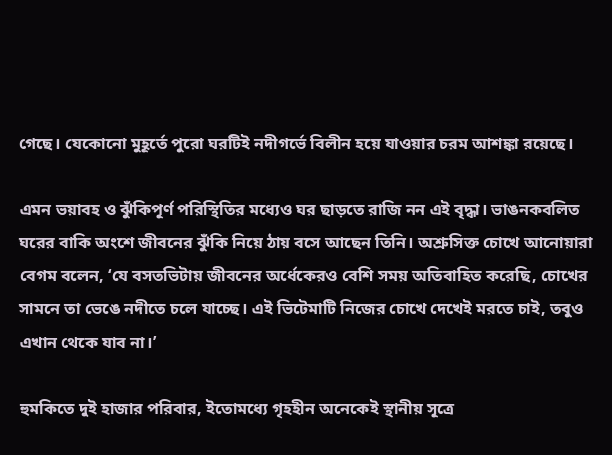গেছে। যেকোনো মুহূর্তে পুরো ঘরটিই নদীগর্ভে বিলীন হয়ে যাওয়ার চরম আশঙ্কা রয়েছে।

এমন ভয়াবহ ও ঝুঁকিপূর্ণ পরিস্থিতির মধ্যেও ঘর ছাড়তে রাজি নন এই বৃদ্ধা। ভাঙনকবলিত ঘরের বাকি অংশে জীবনের ঝুঁকি নিয়ে ঠায় বসে আছেন তিনি। অশ্রুসিক্ত চোখে আনোয়ারা বেগম বলেন, ‘যে বসতভিটায় জীবনের অর্ধেকেরও বেশি সময় অতিবাহিত করেছি, চোখের সামনে তা ভেঙে নদীতে চলে যাচ্ছে। এই ভিটেমাটি নিজের চোখে দেখেই মরতে চাই, তবুও এখান থেকে যাব না।’

হুমকিতে দুই হাজার পরিবার, ইতোমধ্যে গৃহহীন অনেকেই স্থানীয় সূত্রে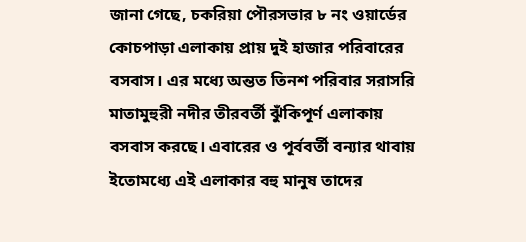জানা গেছে, চকরিয়া পৌরসভার ৮ নং ওয়ার্ডের কোচপাড়া এলাকায় প্রায় দুই হাজার পরিবারের বসবাস। এর মধ্যে অন্তত তিনশ পরিবার সরাসরি মাতামুহুরী নদীর তীরবর্তী ঝুঁকিপূর্ণ এলাকায় বসবাস করছে। এবারের ও পূর্ববর্তী বন্যার থাবায় ইতোমধ্যে এই এলাকার বহু মানুষ তাদের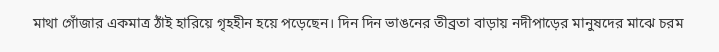মাথা গোঁজার একমাত্র ঠাঁই হারিয়ে গৃহহীন হয়ে পড়েছেন। দিন দিন ভাঙনের তীব্রতা বাড়ায় নদীপাড়ের মানুষদের মাঝে চরম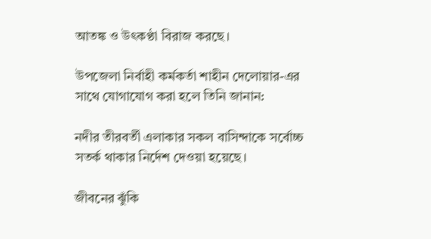আতঙ্ক ও উৎকণ্ঠা বিরাজ করছে।

উপজেলা নির্বাহী কর্মকর্তা শাহীন দেলোয়ার-এর সাথে যোগাযোগ করা হলে তিনি জানান:

নদীর তীরবর্তী এলাকার সকল বাসিন্দাকে সর্বোচ্চ সতর্ক থাকার নির্দেশ দেওয়া হয়েছে।

জীবনের ঝুঁকি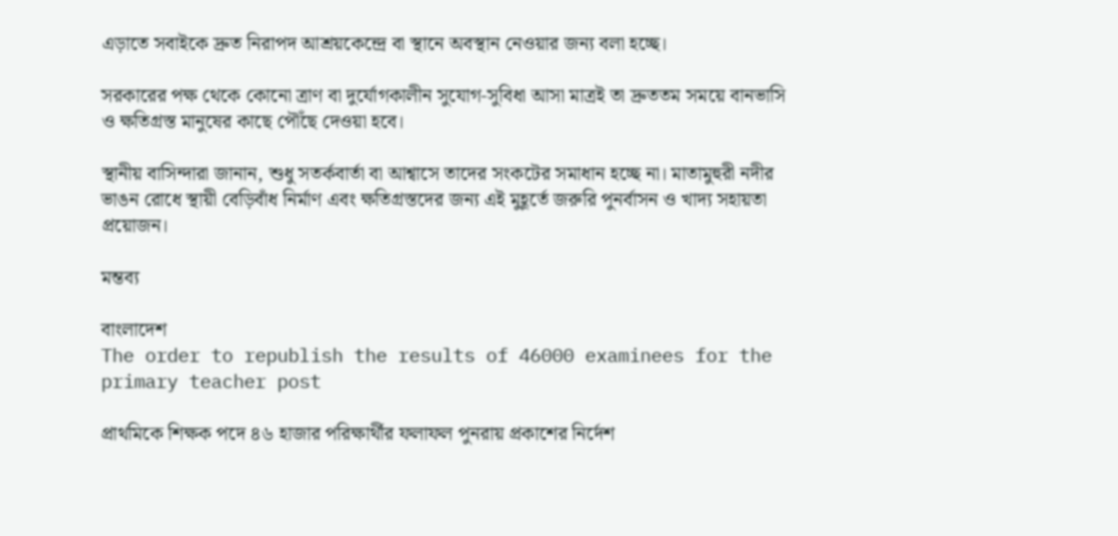এড়াতে সবাইকে দ্রুত নিরাপদ আশ্রয়কেন্দ্রে বা স্থানে অবস্থান নেওয়ার জন্য বলা হচ্ছে।

সরকারের পক্ষ থেকে কোনো ত্রাণ বা দুর্যোগকালীন সুযোগ-সুবিধা আসা মাত্রই তা দ্রুততম সময়ে বানভাসি ও ক্ষতিগ্রস্ত মানুষের কাছে পৌঁছে দেওয়া হবে।

স্থানীয় বাসিন্দারা জানান, শুধু সতর্কবার্তা বা আশ্বাসে তাদের সংকটের সমাধান হচ্ছে না। মাতামুহুরী নদীর ভাঙন রোধে স্থায়ী বেড়িবাঁধ নির্মাণ এবং ক্ষতিগ্রস্তদের জন্য এই মুহূর্তে জরুরি পুনর্বাসন ও খাদ্য সহায়তা প্রয়োজন।

মন্তব্য

বাংলাদেশ
The order to republish the results of 46000 examinees for the primary teacher post

প্রাথমিকে শিক্ষক পদে ৪৬ হাজার পরিক্ষার্থীর ফলাফল পুনরায় প্রকাশের নির্দেশ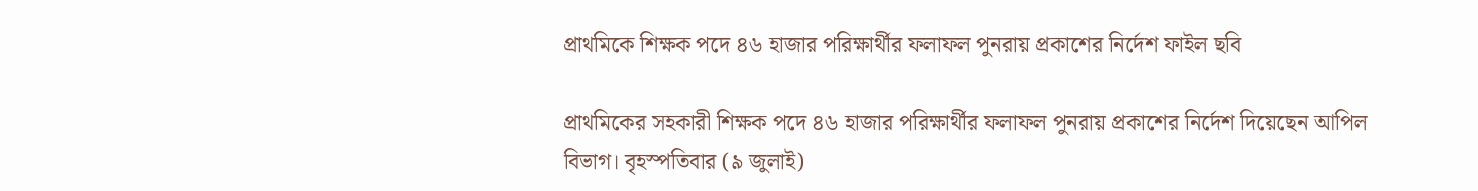প্রাথমিকে শিক্ষক পদে ৪৬ হাজার পরিক্ষার্থীর ফলাফল পুনরায় প্রকাশের নির্দেশ ফাইল ছবি

প্রাথমিকের সহকারী শিক্ষক পদে ৪৬ হাজার পরিক্ষার্থীর ফলাফল পুনরায় প্রকাশের নির্দেশ দিয়েছেন আপিল বিভাগ। বৃহস্পতিবার (৯ জুলাই)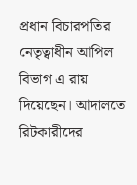প্রধান বিচারপতির নেতৃত্বাধীন আপিল বিভাগ এ রায় দিয়েছেন। আদালতে রিটকারীদের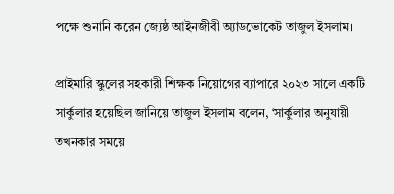পক্ষে শুনানি করেন জ্যেষ্ঠ আইনজীবী অ্যাডভোকেট তাজুল ইসলাম।

প্রাইমারি স্কুলের সহকারী শিক্ষক নিয়োগের ব্যাপারে ২০২৩ সালে একটি সার্কুলার হয়েছিল জানিয়ে তাজুল ইসলাম বলেন, ‘সার্কুলার অনুযায়ী তখনকার সময়ে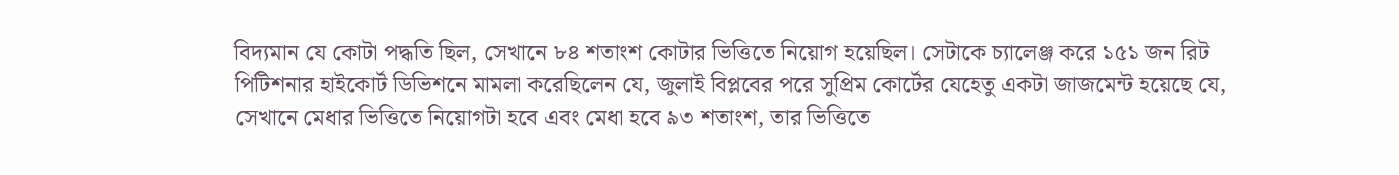বিদ্যমান যে কোটা পদ্ধতি ছিল, সেখানে ৮৪ শতাংশ কোটার ভিত্তিতে নিয়োগ হয়েছিল। সেটাকে চ্যালেঞ্জ করে ১৫১ জন রিট পিটিশনার হাইকোর্ট ডিভিশনে মামলা করেছিলেন যে, জুলাই বিপ্লবের পরে সুপ্রিম কোর্টের যেহেতু একটা জাজমেন্ট হয়েছে যে, সেখানে মেধার ভিত্তিতে নিয়োগটা হবে এবং মেধা হবে ৯৩ শতাংশ, তার ভিত্তিতে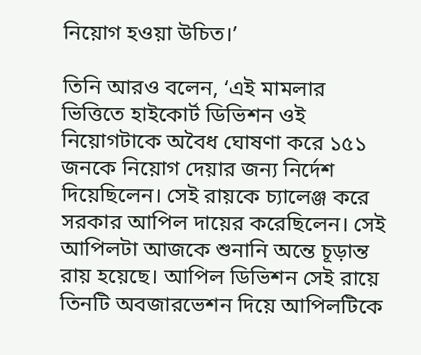নিয়োগ হওয়া উচিত।’

তিনি আরও বলেন, ‘এই মামলার ভিত্তিতে হাইকোর্ট ডিভিশন ওই নিয়োগটাকে অবৈধ ঘোষণা করে ১৫১ জনকে নিয়োগ দেয়ার জন্য নির্দেশ দিয়েছিলেন। সেই রায়কে চ্যালেঞ্জ করে সরকার আপিল দায়ের করেছিলেন। সেই আপিলটা আজকে শুনানি অন্তে চূড়ান্ত রায় হয়েছে। আপিল ডিভিশন সেই রায়ে তিনটি অবজারভেশন দিয়ে আপিলটিকে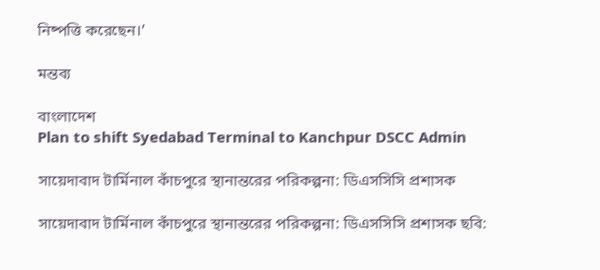নিষ্পত্তি করেছেন।’

মন্তব্য

বাংলাদেশ
Plan to shift Syedabad Terminal to Kanchpur DSCC Admin

সায়েদাবাদ টার্মিনাল কাঁচপুরে স্থানান্তরের পরিকল্পনা: ডিএসসিসি প্রশাসক

সায়েদাবাদ টার্মিনাল কাঁচপুরে স্থানান্তরের পরিকল্পনা: ডিএসসিসি প্রশাসক ছবি: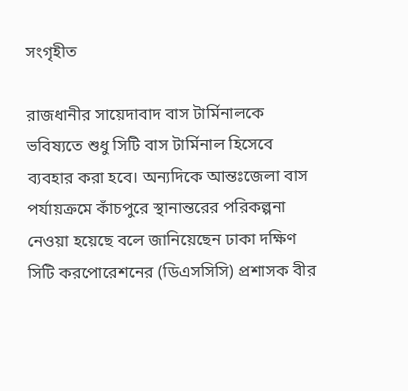সংগৃহীত

রাজধানীর সায়েদাবাদ বাস টার্মিনালকে ভবিষ্যতে শুধু সিটি বাস টার্মিনাল হিসেবে ব্যবহার করা হবে। অন্যদিকে আন্তঃজেলা বাস পর্যায়ক্রমে কাঁচপুরে স্থানান্তরের পরিকল্পনা নেওয়া হয়েছে বলে জানিয়েছেন ঢাকা দক্ষিণ সিটি করপোরেশনের (ডিএসসিসি) প্রশাসক বীর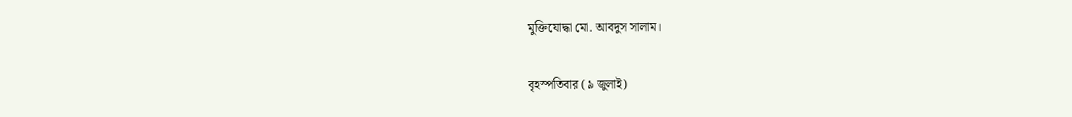মুক্তিযোদ্ধা মো. আবদুস সালাম।

বৃহস্পতিবার (৯ জুলাই)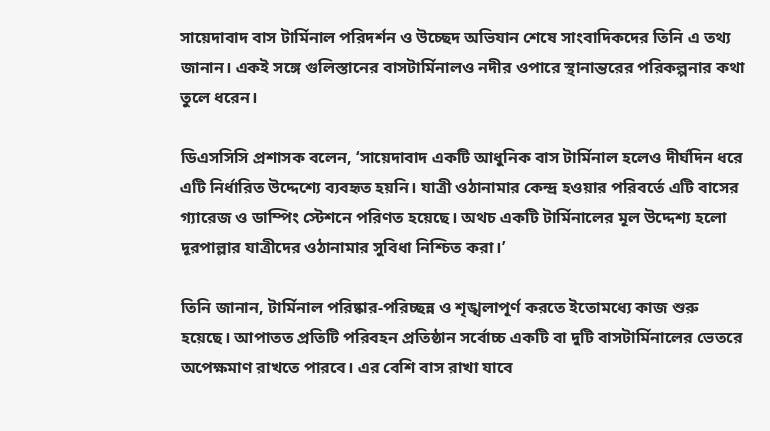সায়েদাবাদ বাস টার্মিনাল পরিদর্শন ও উচ্ছেদ অভিযান শেষে সাংবাদিকদের তিনি এ তথ্য জানান। একই সঙ্গে গুলিস্তানের বাসটার্মিনালও নদীর ওপারে স্থানান্তরের পরিকল্পনার কথা তুলে ধরেন।

ডিএসসিসি প্রশাসক বলেন, ‘সায়েদাবাদ একটি আধুনিক বাস টার্মিনাল হলেও দীর্ঘদিন ধরে এটি নির্ধারিত উদ্দেশ্যে ব্যবহৃত হয়নি। যাত্রী ওঠানামার কেন্দ্র হওয়ার পরিবর্তে এটি বাসের গ্যারেজ ও ডাম্পিং স্টেশনে পরিণত হয়েছে। অথচ একটি টার্মিনালের মূল উদ্দেশ্য হলো দূরপাল্লার যাত্রীদের ওঠানামার সুবিধা নিশ্চিত করা।’

তিনি জানান, টার্মিনাল পরিষ্কার-পরিচ্ছন্ন ও শৃঙ্খলাপূর্ণ করতে ইতোমধ্যে কাজ শুরু হয়েছে। আপাতত প্রতিটি পরিবহন প্রতিষ্ঠান সর্বোচ্চ একটি বা দুটি বাসটার্মিনালের ভেতরে অপেক্ষমাণ রাখতে পারবে। এর বেশি বাস রাখা যাবে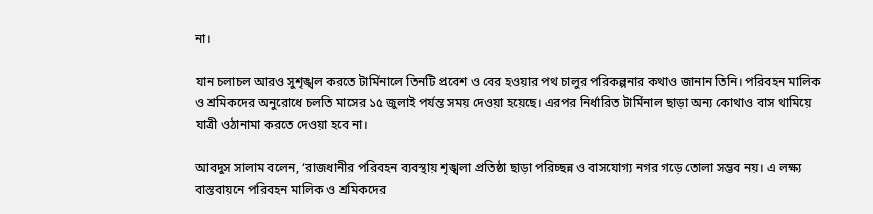না।

যান চলাচল আরও সুশৃঙ্খল করতে টার্মিনালে তিনটি প্রবেশ ও বের হওয়ার পথ চালুর পরিকল্পনার কথাও জানান তিনি। পরিবহন মালিক ও শ্রমিকদের অনুরোধে চলতি মাসের ১৫ জুলাই পর্যন্ত সময় দেওয়া হয়েছে। এরপর নির্ধারিত টার্মিনাল ছাড়া অন্য কোথাও বাস থামিয়ে যাত্রী ওঠানামা করতে দেওয়া হবে না।

আবদুস সালাম বলেন, ‘রাজধানীর পরিবহন ব্যবস্থায় শৃঙ্খলা প্রতিষ্ঠা ছাড়া পরিচ্ছন্ন ও বাসযোগ্য নগর গড়ে তোলা সম্ভব নয়। এ লক্ষ্য বাস্তবায়নে পরিবহন মালিক ও শ্রমিকদের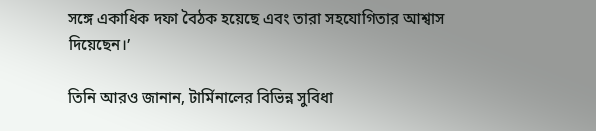সঙ্গে একাধিক দফা বৈঠক হয়েছে এবং তারা সহযোগিতার আশ্বাস দিয়েছেন।’

তিনি আরও জানান, টার্মিনালের বিভিন্ন সুবিধা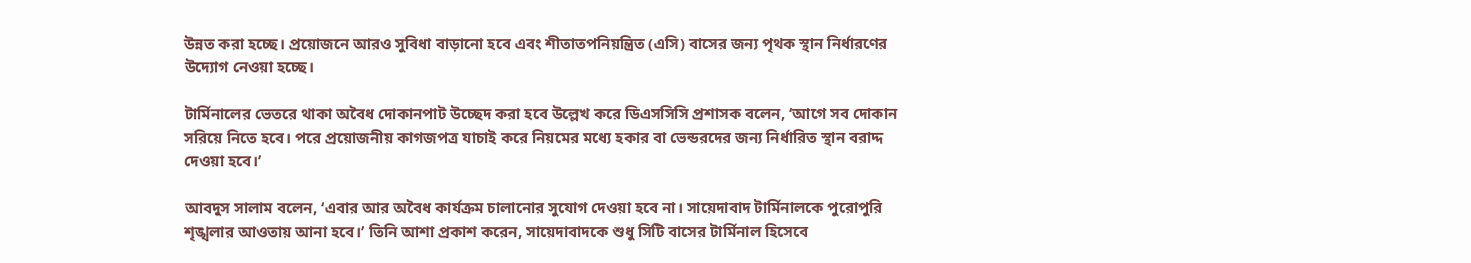উন্নত করা হচ্ছে। প্রয়োজনে আরও সুবিধা বাড়ানো হবে এবং শীতাতপনিয়ন্ত্রিত (এসি) বাসের জন্য পৃথক স্থান নির্ধারণের উদ্যোগ নেওয়া হচ্ছে।

টার্মিনালের ভেতরে থাকা অবৈধ দোকানপাট উচ্ছেদ করা হবে উল্লেখ করে ডিএসসিসি প্রশাসক বলেন, ‘আগে সব দোকান সরিয়ে নিতে হবে। পরে প্রয়োজনীয় কাগজপত্র যাচাই করে নিয়মের মধ্যে হকার বা ভেন্ডরদের জন্য নির্ধারিত স্থান বরাদ্দ দেওয়া হবে।’

আবদুস সালাম বলেন, ‘এবার আর অবৈধ কার্যক্রম চালানোর সুযোগ দেওয়া হবে না। সায়েদাবাদ টার্মিনালকে পুরোপুরি শৃঙ্খলার আওতায় আনা হবে।’ তিনি আশা প্রকাশ করেন, সায়েদাবাদকে শুধু সিটি বাসের টার্মিনাল হিসেবে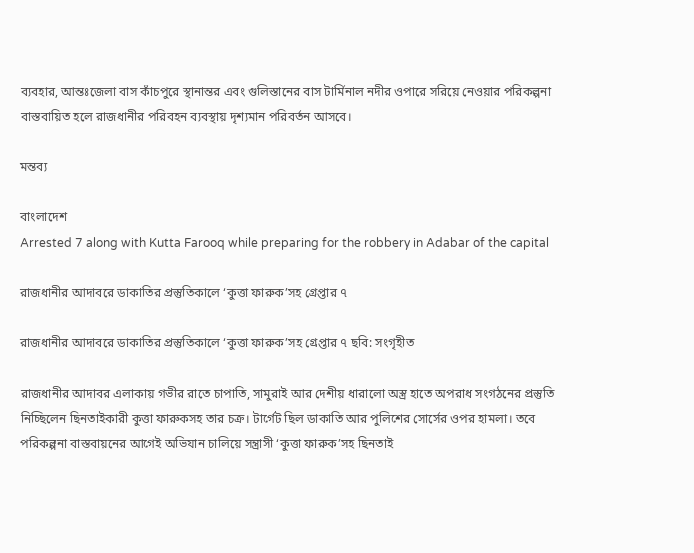ব্যবহার, আন্তঃজেলা বাস কাঁচপুরে স্থানান্তর এবং গুলিস্তানের বাস টার্মিনাল নদীর ওপারে সরিয়ে নেওয়ার পরিকল্পনা বাস্তবায়িত হলে রাজধানীর পরিবহন ব্যবস্থায় দৃশ্যমান পরিবর্তন আসবে।

মন্তব্য

বাংলাদেশ
Arrested 7 along with Kutta Farooq while preparing for the robbery in Adabar of the capital

রাজধানীর আদাবরে ডাকাতির প্রস্তুতিকালে ‘কুত্তা ফারুক’সহ গ্রেপ্তার ৭

রাজধানীর আদাবরে ডাকাতির প্রস্তুতিকালে ‘কুত্তা ফারুক’সহ গ্রেপ্তার ৭ ছবি: সংগৃহীত

রাজধানীর আদাবর এলাকায় গভীর রাতে চাপাতি, সামুরাই আর দেশীয় ধারালো অস্ত্র হাতে অপরাধ সংগঠনের প্রস্তুতি নিচ্ছিলেন ছিনতাইকারী কুত্তা ফারুকসহ তার চক্র। টার্গেট ছিল ডাকাতি আর পুলিশের সোর্সের ওপর হামলা। তবে পরিকল্পনা বাস্তবায়নের আগেই অভিযান চালিয়ে সন্ত্রাসী ‘কুত্তা ফারুক’সহ ছিনতাই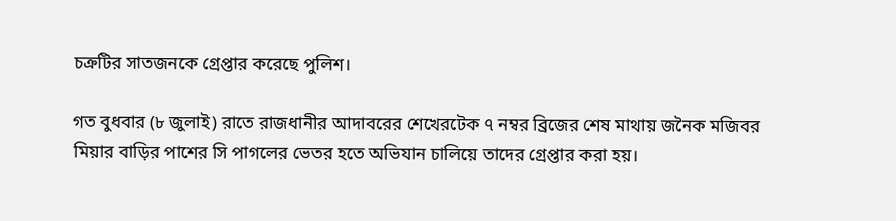চক্রটির সাতজনকে গ্রেপ্তার করেছে পুলিশ।

গত বুধবার (৮ জুলাই) রাতে রাজধানীর আদাবরের শেখেরটেক ৭ নম্বর ব্রিজের শেষ মাথায় জনৈক মজিবর মিয়ার বাড়ির পাশের সি পাগলের ভেতর হতে অভিযান চালিয়ে তাদের গ্রেপ্তার করা হয়।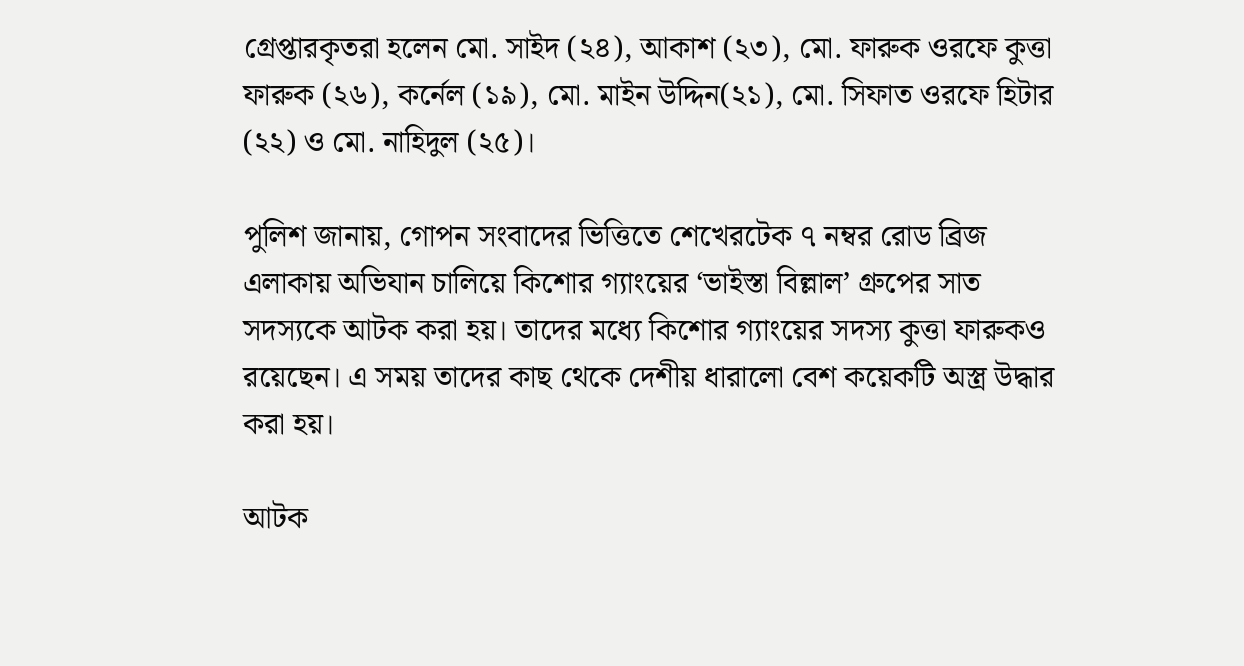গ্রেপ্তারকৃতরা হলেন মো. সাইদ (২৪), আকাশ (২৩), মো. ফারুক ওরফে কুত্তা ফারুক (২৬), কর্নেল (১৯), মো. মাইন উদ্দিন(২১), মো. সিফাত ওরফে হিটার (২২) ও মো. নাহিদুল (২৫)।

পুলিশ জানায়, গোপন সংবাদের ভিত্তিতে শেখেরটেক ৭ নম্বর রোড ব্রিজ এলাকায় অভিযান চালিয়ে কিশোর গ্যাংয়ের ‘ভাইস্তা বিল্লাল’ গ্রুপের সাত সদস্যকে আটক করা হয়। তাদের মধ্যে কিশোর গ্যাংয়ের সদস্য কুত্তা ফারুকও রয়েছেন। এ সময় তাদের কাছ থেকে দেশীয় ধারালো বেশ কয়েকটি অস্ত্র উদ্ধার করা হয়।

আটক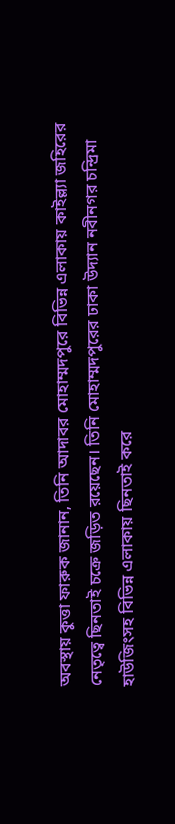অবস্থায় কুত্তা ফারুক জানান, তিনি আদাবর মোহাম্মদপুরে বিভিন্ন এলাকায় কাইল্ল‍্যা জহিরের নেতৃত্বে ছিনতাই চক্রে জড়িত রয়েছেন। তিনি মোহাম্মদপুরের ঢাকা উদ্যান নবীনগর চন্দ্রিমা হাউজিংসহ বিভিন্ন এলাকায় ছিনতাই করে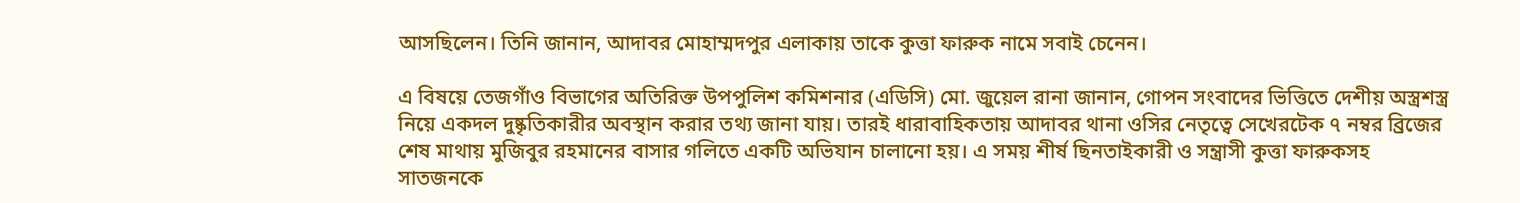আসছিলেন। তিনি জানান, আদাবর মোহাম্মদপুর এলাকায় তাকে কুত্তা ফারুক নামে সবাই চেনেন।

এ বিষয়ে তেজগাঁও বিভাগের অতিরিক্ত উপপুলিশ কমিশনার (এডিসি) মো. জুয়েল রানা জানান, গোপন সংবাদের ভিত্তিতে দেশীয় অস্ত্রশস্ত্র নিয়ে একদল দুষ্কৃতিকারীর অবস্থান করার তথ্য জানা যায়। তারই ধারাবাহিকতায় আদাবর থানা ওসির নেতৃত্বে সেখেরটেক ৭ নম্বর ব্রিজের শেষ মাথায় মুজিবুর রহমানের বাসার গলিতে একটি অভিযান চালানো হয়। এ সময় শীর্ষ ছিনতাইকারী ও সন্ত্রাসী কুত্তা ফারুকসহ সাতজনকে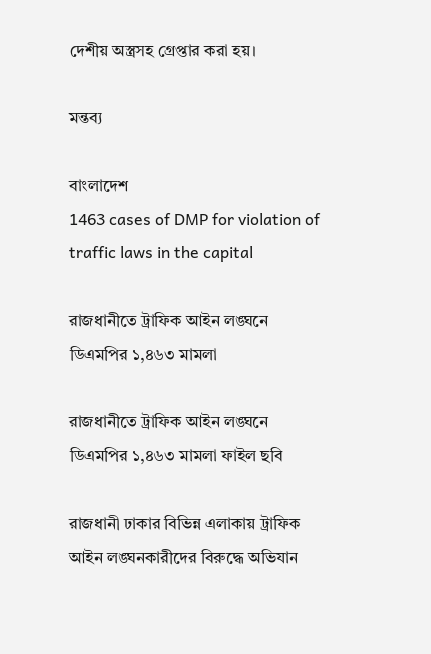দেশীয় অস্ত্রসহ গ্রেপ্তার করা হয়।

মন্তব্য

বাংলাদেশ
1463 cases of DMP for violation of traffic laws in the capital

রাজধানীতে ট্রাফিক আইন লঙ্ঘনে ডিএমপির ১,৪৬৩ মামলা

রাজধানীতে ট্রাফিক আইন লঙ্ঘনে ডিএমপির ১,৪৬৩ মামলা ফাইল ছবি

রাজধানী ঢাকার বিভিন্ন এলাকায় ট্রাফিক আইন লঙ্ঘনকারীদের বিরুদ্ধে অভিযান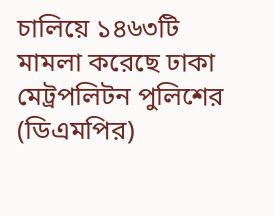চালিয়ে ১৪৬৩টি মামলা করেছে ঢাকা মেট্রপলিটন পুলিশের (ডিএমপির)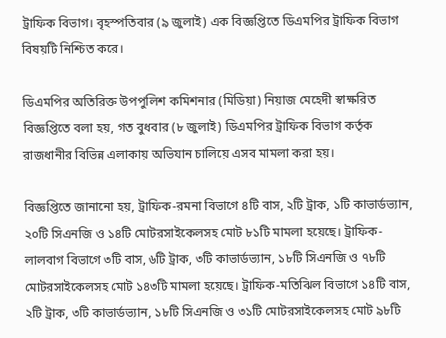ট্রাফিক বিভাগ। বৃহস্পতিবার (৯ জুলাই) এক বিজ্ঞপ্তিতে ডিএমপির ট্রাফিক বিভাগ বিষয়টি নিশ্চিত করে।

ডিএমপির অতিরিক্ত উপপুলিশ কমিশনার (মিডিয়া) নিয়াজ মেহেদী স্বাক্ষরিত বিজ্ঞপ্তিতে বলা হয়, গত বুধবার (৮ জুলাই) ডিএমপির ট্রাফিক বিভাগ কর্তৃক রাজধানীর বিভিন্ন এলাকায় অভিযান চালিয়ে এসব মামলা করা হয়।

বিজ্ঞপ্তিতে জানানো হয়, ট্রাফিক-রমনা বিভাগে ৪টি বাস, ২টি ট্রাক, ১টি কাভার্ডভ্যান, ২০টি সিএনজি ও ১৪টি মোটরসাইকেলসহ মোট ৮১টি মামলা হয়েছে। ট্রাফিক-লালবাগ বিভাগে ৩টি বাস, ৬টি ট্রাক, ৩টি কাভার্ডভ্যান, ১৮টি সিএনজি ও ৭৮টি মোটরসাইকেলসহ মোট ১৪৩টি মামলা হয়েছে। ট্রাফিক-মতিঝিল বিভাগে ১৪টি বাস, ২টি ট্রাক, ৩টি কাভার্ডভ্যান, ১৮টি সিএনজি ও ৩১টি মোটরসাইকেলসহ মোট ৯৮টি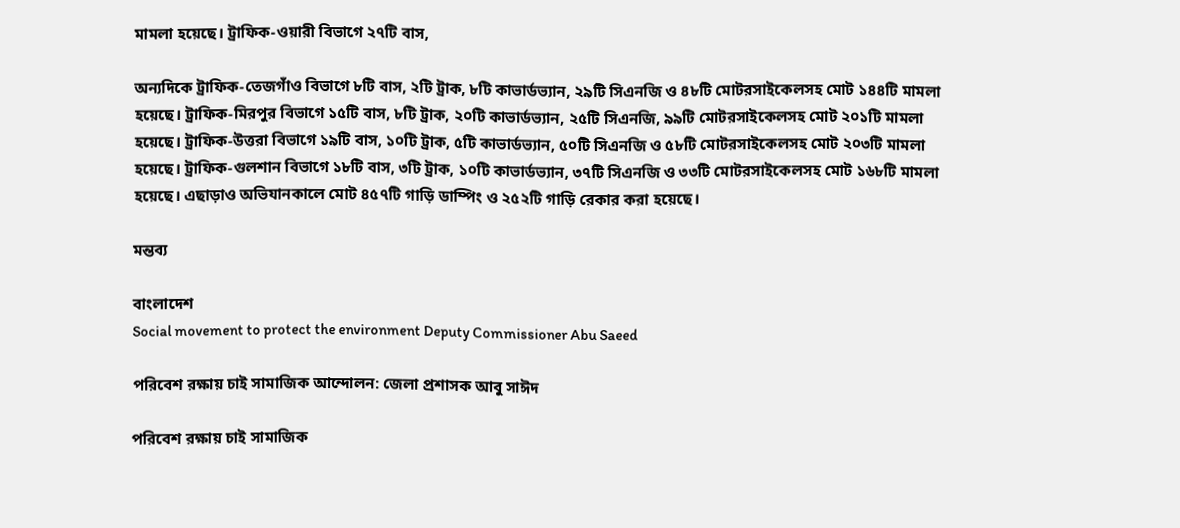মামলা হয়েছে। ট্রাফিক-ওয়ারী বিভাগে ২৭টি বাস,

অন্যদিকে ট্রাফিক-তেজগাঁও বিভাগে ৮টি বাস, ২টি ট্রাক, ৮টি কাভার্ডভ্যান, ২৯টি সিএনজি ও ৪৮টি মোটরসাইকেলসহ মোট ১৪৪টি মামলা হয়েছে। ট্রাফিক-মিরপুর বিভাগে ১৫টি বাস, ৮টি ট্রাক, ২০টি কাভার্ডভ্যান, ২৫টি সিএনজি, ৯৯টি মোটরসাইকেলসহ মোট ২০১টি মামলা হয়েছে। ট্রাফিক-উত্তরা বিভাগে ১৯টি বাস, ১০টি ট্রাক, ৫টি কাভার্ডভ্যান, ৫০টি সিএনজি ও ৫৮টি মোটরসাইকেলসহ মোট ২০৩টি মামলা হয়েছে। ট্রাফিক-গুলশান বিভাগে ১৮টি বাস, ৩টি ট্রাক, ১০টি কাভার্ডভ্যান, ৩৭টি সিএনজি ও ৩৩টি মোটরসাইকেলসহ মোট ১৬৮টি মামলা হয়েছে। এছাড়াও অভিযানকালে মোট ৪৫৭টি গাড়ি ডাম্পিং ও ২৫২টি গাড়ি রেকার করা হয়েছে।

মন্তব্য

বাংলাদেশ
Social movement to protect the environment Deputy Commissioner Abu Saeed

পরিবেশ রক্ষায় চাই সামাজিক আন্দোলন: জেলা প্রশাসক আবু সাঈদ

পরিবেশ রক্ষায় চাই সামাজিক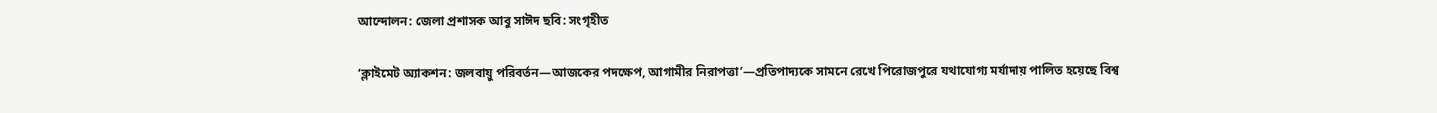আন্দোলন: জেলা প্রশাসক আবু সাঈদ ছবি: সংগৃহীত

‘ক্লাইমেট অ্যাকশন: জলবায়ু পরিবর্তন—আজকের পদক্ষেপ, আগামীর নিরাপত্তা’—প্রতিপাদ্যকে সামনে রেখে পিরোজপুরে যথাযোগ্য মর্যাদায় পালিত হয়েছে বিশ্ব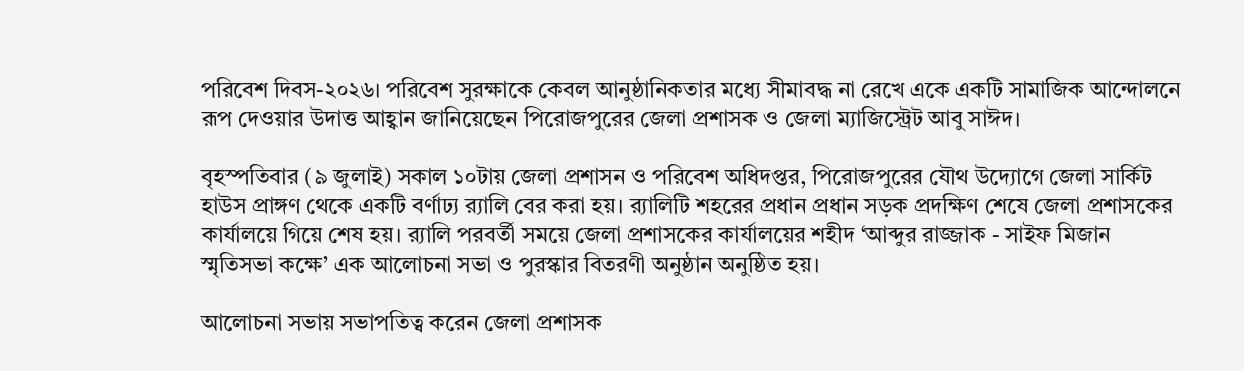পরিবেশ দিবস-২০২৬। পরিবেশ সুরক্ষাকে কেবল আনুষ্ঠানিকতার মধ্যে সীমাবদ্ধ না রেখে একে একটি সামাজিক আন্দোলনে রূপ দেওয়ার উদাত্ত আহ্বান জানিয়েছেন পিরোজপুরের জেলা প্রশাসক ও জেলা ম্যাজিস্ট্রেট আবু সাঈদ।

বৃহস্পতিবার (৯ জুলাই) সকাল ১০টায় জেলা প্রশাসন ও পরিবেশ অধিদপ্তর, পিরোজপুরের যৌথ উদ্যোগে জেলা সার্কিট হাউস প্রাঙ্গণ থেকে একটি বর্ণাঢ্য র‍্যালি বের করা হয়। র‍্যালিটি শহরের প্রধান প্রধান সড়ক প্রদক্ষিণ শেষে জেলা প্রশাসকের কার্যালয়ে গিয়ে শেষ হয়। র‍্যালি পরবর্তী সময়ে জেলা প্রশাসকের কার্যালয়ের শহীদ ‘আব্দুর রাজ্জাক - সাইফ মিজান স্মৃতিসভা কক্ষে’ এক আলোচনা সভা ও পুরস্কার বিতরণী অনুষ্ঠান অনুষ্ঠিত হয়।

আলোচনা সভায় সভাপতিত্ব করেন জেলা প্রশাসক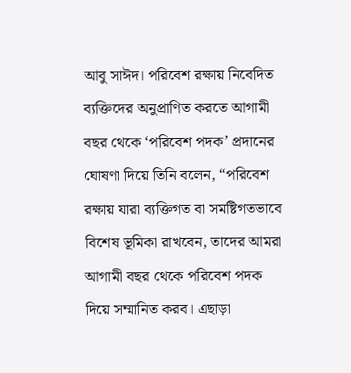আবু সাঈদ। পরিবেশ রক্ষায় নিবেদিত ব্যক্তিদের অনুপ্রাণিত করতে আগামী বছর থেকে ‘পরিবেশ পদক’ প্রদানের ঘোষণা দিয়ে তিনি বলেন, “পরিবেশ রক্ষায় যারা ব্যক্তিগত বা সমষ্টিগতভাবে বিশেষ ভূমিকা রাখবেন, তাদের আমরা আগামী বছর থেকে পরিবেশ পদক দিয়ে সম্মানিত করব। এছাড়া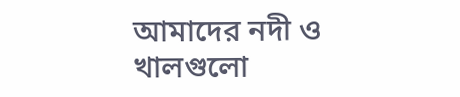আমাদের নদী ও খালগুলো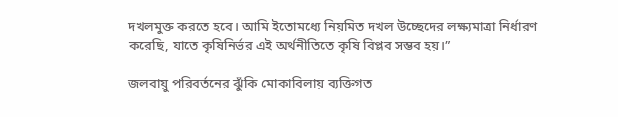দখলমুক্ত করতে হবে। আমি ইতোমধ্যে নিয়মিত দখল উচ্ছেদের লক্ষ্যমাত্রা নির্ধারণ করেছি, যাতে কৃষিনির্ভর এই অর্থনীতিতে কৃষি বিপ্লব সম্ভব হয়।”

জলবায়ু পরিবর্তনের ঝুঁকি মোকাবিলায় ব্যক্তিগত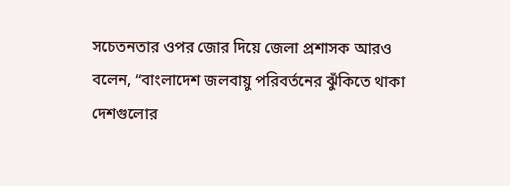সচেতনতার ওপর জোর দিয়ে জেলা প্রশাসক আরও বলেন, “বাংলাদেশ জলবায়ু পরিবর্তনের ঝুঁকিতে থাকা দেশগুলোর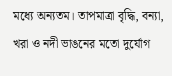মধ্যে অন্যতম। তাপমাত্রা বৃদ্ধি, বন্যা, খরা ও নদী ভাঙনের মতো দুর্যোগ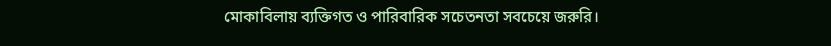মোকাবিলায় ব্যক্তিগত ও পারিবারিক সচেতনতা সবচেয়ে জরুরি।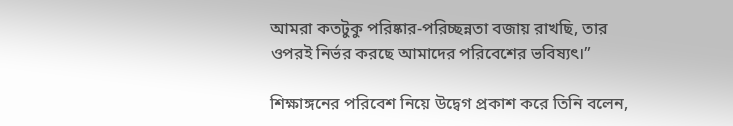আমরা কতটুকু পরিষ্কার-পরিচ্ছন্নতা বজায় রাখছি, তার ওপরই নির্ভর করছে আমাদের পরিবেশের ভবিষ্যৎ।”

শিক্ষাঙ্গনের পরিবেশ নিয়ে উদ্বেগ প্রকাশ করে তিনি বলেন,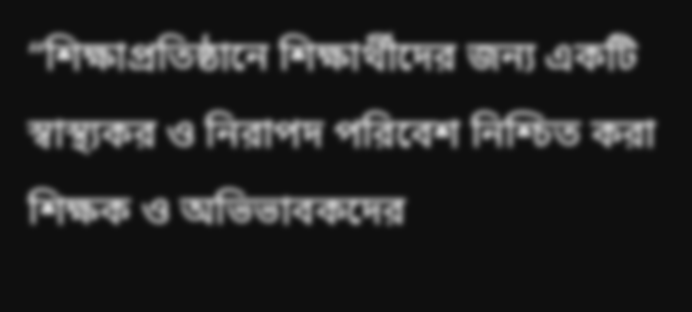“শিক্ষাপ্রতিষ্ঠানে শিক্ষার্থীদের জন্য একটি স্বাস্থ্যকর ও নিরাপদ পরিবেশ নিশ্চিত করা শিক্ষক ও অভিভাবকদের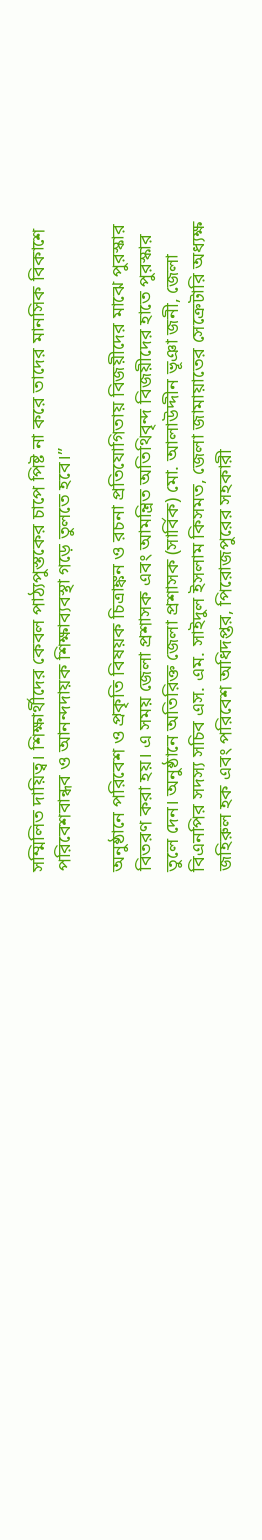সম্মিলিত দায়িত্ব। শিক্ষার্থীদের কেবল পাঠ্যপুস্তকের চাপে পিষ্ট না করে তাদের মানসিক বিকাশে পরিবেশবান্ধব ও আনন্দদায়ক শিক্ষাব্যবস্থা গড়ে তুলতে হবে।”

অনুষ্ঠানে পরিবেশ ও প্রকৃতি বিষয়ক চিত্রাঙ্কন ও রচনা প্রতিযোগিতায় বিজয়ীদের মাঝে পুরস্কার বিতরণ করা হয়। এ সময় জেলা প্রশাসক এবং আমন্ত্রিত অতিথিবৃন্দ বিজয়ীদের হাতে পুরস্কার তুলে দেন। অনুষ্ঠানে অতিরিক্ত জেলা প্রশাসক (সার্বিক) মো. আলাউদ্দীন ভূঞা জনী, জেলা বিএনপির সদস্য সচিব এস. এম. সাইদুল ইসলাম কিসমত, জেলা জামায়াতের সেক্রেটারি অধ্যক্ষ জহিরুল হক এবং পরিবেশ অধিদপ্তর, পিরোজপুরের সহকারী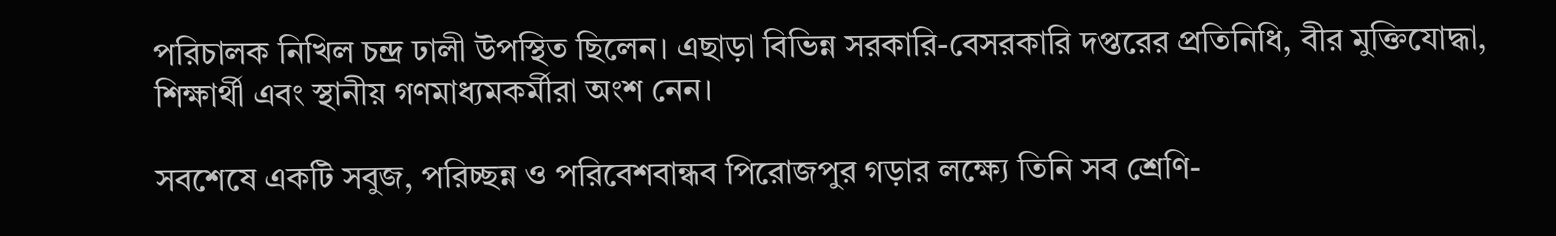পরিচালক নিখিল চন্দ্র ঢালী উপস্থিত ছিলেন। এছাড়া বিভিন্ন সরকারি-বেসরকারি দপ্তরের প্রতিনিধি, বীর মুক্তিযোদ্ধা, শিক্ষার্থী এবং স্থানীয় গণমাধ্যমকর্মীরা অংশ নেন।

সবশেষে একটি সবুজ, পরিচ্ছন্ন ও পরিবেশবান্ধব পিরোজপুর গড়ার লক্ষ্যে তিনি সব শ্রেণি-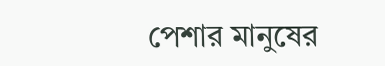পেশার মানুষের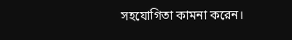সহযোগিতা কামনা করেন।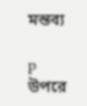মন্তব্য

p
উপরে